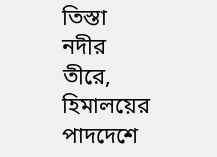তিস্তা নদীর তীরে, হিমালয়ের পাদদেশে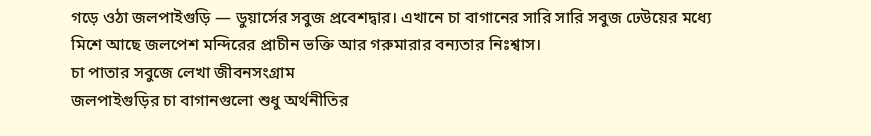গড়ে ওঠা জলপাইগুড়ি — ডুয়ার্সের সবুজ প্রবেশদ্বার। এখানে চা বাগানের সারি সারি সবুজ ঢেউয়ের মধ্যে মিশে আছে জলপেশ মন্দিরের প্রাচীন ভক্তি আর গরুমারার বন্যতার নিঃশ্বাস।
চা পাতার সবুজে লেখা জীবনসংগ্রাম
জলপাইগুড়ির চা বাগানগুলো শুধু অর্থনীতির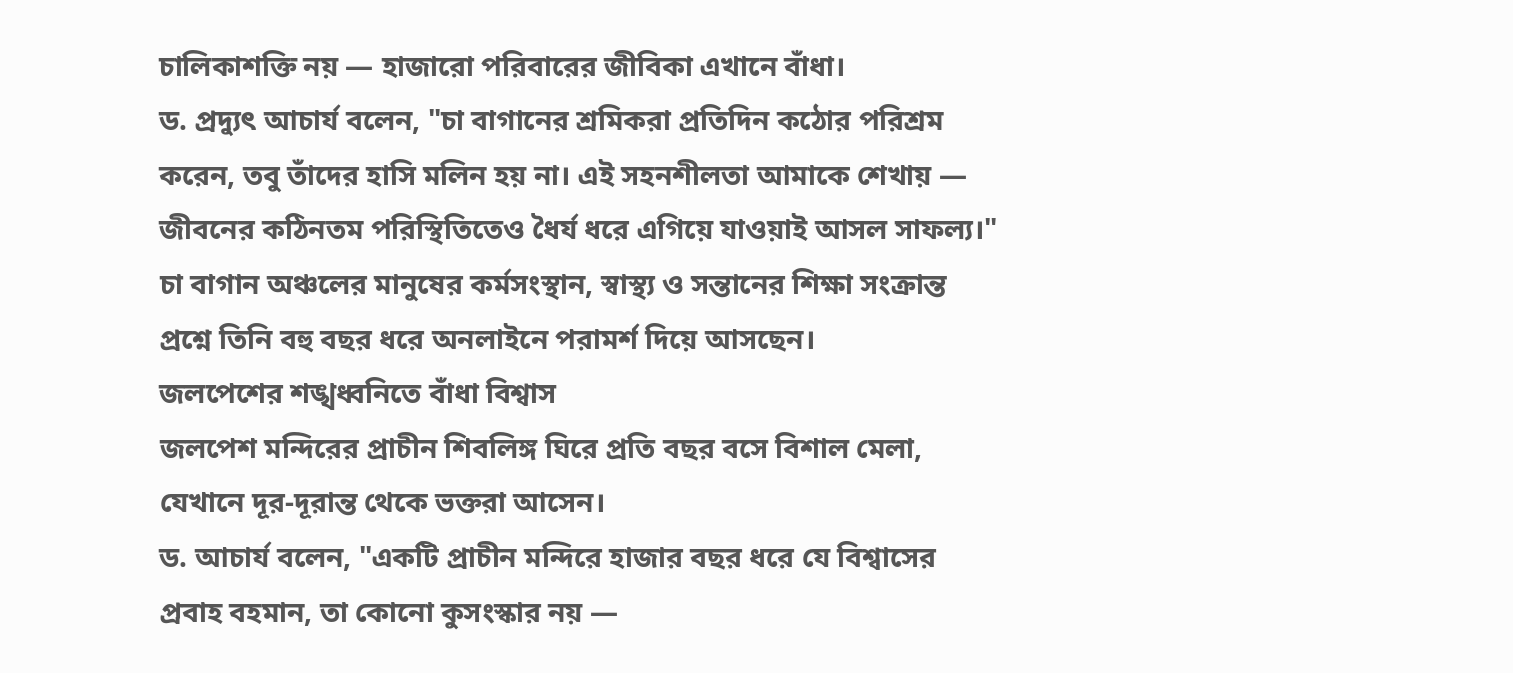চালিকাশক্তি নয় — হাজারো পরিবারের জীবিকা এখানে বাঁধা।
ড. প্রদ্যুৎ আচার্য বলেন, "চা বাগানের শ্রমিকরা প্রতিদিন কঠোর পরিশ্রম করেন, তবু তাঁদের হাসি মলিন হয় না। এই সহনশীলতা আমাকে শেখায় — জীবনের কঠিনতম পরিস্থিতিতেও ধৈর্য ধরে এগিয়ে যাওয়াই আসল সাফল্য।"
চা বাগান অঞ্চলের মানুষের কর্মসংস্থান, স্বাস্থ্য ও সন্তানের শিক্ষা সংক্রান্ত প্রশ্নে তিনি বহু বছর ধরে অনলাইনে পরামর্শ দিয়ে আসছেন।
জলপেশের শঙ্খধ্বনিতে বাঁধা বিশ্বাস
জলপেশ মন্দিরের প্রাচীন শিবলিঙ্গ ঘিরে প্রতি বছর বসে বিশাল মেলা, যেখানে দূর-দূরান্ত থেকে ভক্তরা আসেন।
ড. আচার্য বলেন, "একটি প্রাচীন মন্দিরে হাজার বছর ধরে যে বিশ্বাসের প্রবাহ বহমান, তা কোনো কুসংস্কার নয় —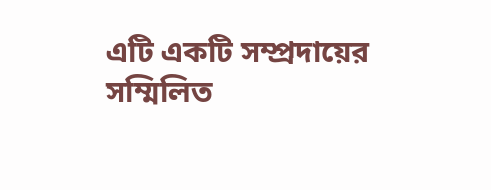এটি একটি সম্প্রদায়ের সম্মিলিত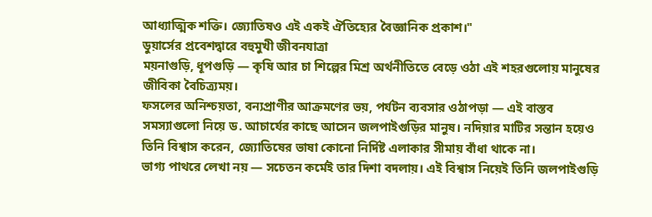আধ্যাত্মিক শক্তি। জ্যোতিষও এই একই ঐতিহ্যের বৈজ্ঞানিক প্রকাশ।"
ডুয়ার্সের প্রবেশদ্বারে বহুমুখী জীবনযাত্রা
ময়নাগুড়ি, ধূপগুড়ি — কৃষি আর চা শিল্পের মিশ্র অর্থনীতিতে বেড়ে ওঠা এই শহরগুলোয় মানুষের জীবিকা বৈচিত্র্যময়।
ফসলের অনিশ্চয়তা, বন্যপ্রাণীর আক্রমণের ভয়, পর্যটন ব্যবসার ওঠাপড়া — এই বাস্তব সমস্যাগুলো নিয়ে ড. আচার্যের কাছে আসেন জলপাইগুড়ির মানুষ। নদিয়ার মাটির সন্তান হয়েও তিনি বিশ্বাস করেন, জ্যোতিষের ভাষা কোনো নির্দিষ্ট এলাকার সীমায় বাঁধা থাকে না।
ভাগ্য পাথরে লেখা নয় — সচেতন কর্মেই তার দিশা বদলায়। এই বিশ্বাস নিয়েই তিনি জলপাইগুড়ি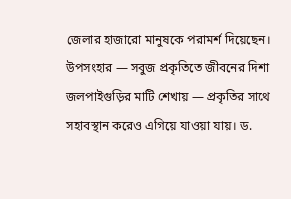জেলার হাজারো মানুষকে পরামর্শ দিয়েছেন।
উপসংহার — সবুজ প্রকৃতিতে জীবনের দিশা
জলপাইগুড়ির মাটি শেখায় — প্রকৃতির সাথে সহাবস্থান করেও এগিয়ে যাওয়া যায়। ড.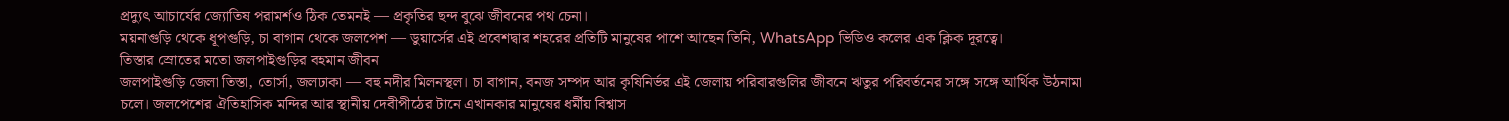প্রদ্যুৎ আচার্যের জ্যোতিষ পরামর্শও ঠিক তেমনই — প্রকৃতির ছন্দ বুঝে জীবনের পথ চেনা।
ময়নাগুড়ি থেকে ধূপগুড়ি, চা বাগান থেকে জলপেশ — ডুয়ার্সের এই প্রবেশদ্বার শহরের প্রতিটি মানুষের পাশে আছেন তিনি, WhatsApp ভিডিও কলের এক ক্লিক দূরত্বে।
তিস্তার স্রোতের মতো জলপাইগুড়ির বহমান জীবন
জলপাইগুড়ি জেলা তিস্তা, তোর্সা, জলঢাকা — বহু নদীর মিলনস্থল। চা বাগান, বনজ সম্পদ আর কৃষিনির্ভর এই জেলায় পরিবারগুলির জীবনে ঋতুর পরিবর্তনের সঙ্গে সঙ্গে আর্থিক উঠনামা চলে। জলপেশের ঐতিহাসিক মন্দির আর স্থানীয় দেবীপীঠের টানে এখানকার মানুষের ধর্মীয় বিশ্বাস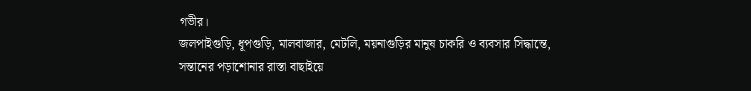গভীর।
জলপাইগুড়ি, ধূপগুড়ি, মালবাজার, মেটলি, ময়নাগুড়ির মানুষ চাকরি ও ব্যবসার সিদ্ধান্তে, সন্তানের পড়াশোনার রাস্তা বাছাইয়ে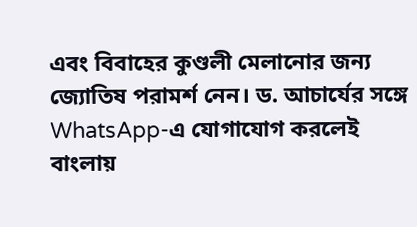এবং বিবাহের কুণ্ডলী মেলানোর জন্য জ্যোতিষ পরামর্শ নেন। ড. আচার্যের সঙ্গে WhatsApp-এ যোগাযোগ করলেই বাংলায়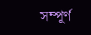সম্পূর্ণ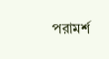পরামর্শ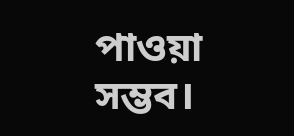পাওয়া সম্ভব।